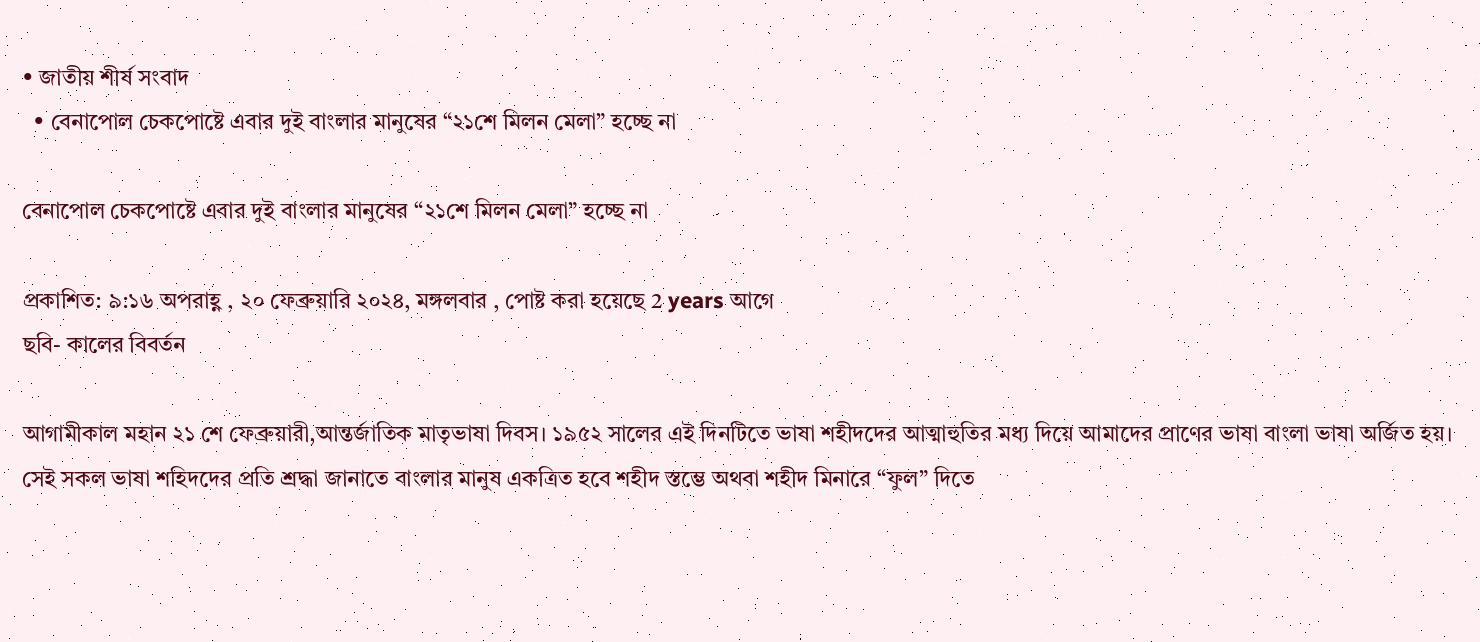• জাতীয় শীর্ষ সংবাদ
  • বেনাপোল চেকপোষ্টে এবার দুই বাংলার মানুষের “২১শে মিলন মেলা” হচ্ছে না

বেনাপোল চেকপোষ্টে এবার দুই বাংলার মানুষের “২১শে মিলন মেলা” হচ্ছে না

প্রকাশিত: ৯:১৬ অপরাহ্ণ , ২০ ফেব্রুয়ারি ২০২৪, মঙ্গলবার , পোষ্ট করা হয়েছে 2 years আগে
ছবি- কালের বিবর্তন

আগামীকাল মহান ২১ শে ফেব্রুয়ারী,আন্তর্জাতিক মাতৃভাষা দিবস। ১৯৫২ সালের এই দিনটিতে ভাষা শহীদদের আত্মাহুতির মধ্য দিয়ে আমাদের প্রাণের ভাষা বাংলা ভাষা অর্জিত হয়। সেই সকল ভাষা শহিদদের প্রতি শ্রদ্ধা জানাতে বাংলার মানুষ একত্রিত হবে শহীদ স্তম্ভে অথবা শহীদ মিনারে “ফুল” দিতে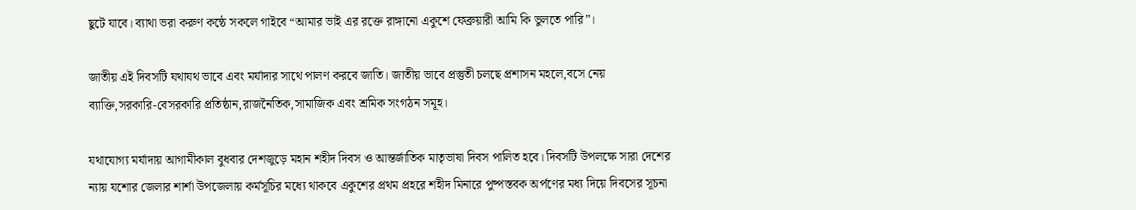ছুটে যাবে। ব্যাথা ভরা করুণ কন্ঠে সকলে গাইবে “আমার ভাই এর রক্তে রাঙ্গানো একুশে ফেব্রুয়ারী আমি কি ভুলতে পারি”।

জাতীয় এই দিবসটি যথাযথ ভাবে এবং মর্যাদার সাথে পালণ করবে জাতি। জাতীয় ভাবে প্রস্তুতী চলছে প্রশাসন মহলে,বসে নেয় ব্যাক্তি,সরকারি-বেসরকারি প্রতিষ্ঠান,রাজনৈতিক,সামাজিক এবং শ্রমিক সংগঠন সমূহ।

যথাযোগ্য মর্যাদায় আগামীকাল বুধবার দেশজুড়ে মহান শহীদ দিবস ও আন্তর্জাতিক মাতৃভাষা দিবস পালিত হবে। দিবসটি উপলক্ষে সারা দেশের ন্যায় যশোর জেলার শার্শা উপজেলায় কর্মসূচির মধ্যে থাকবে একুশের প্রথম প্রহরে শহীদ মিনারে পুষ্পস্তবক অর্পণের মধ্য দিয়ে দিবসের সূচনা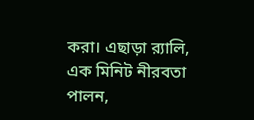করা। এছাড়া র‌্যালি, এক মিনিট নীরবতা পালন,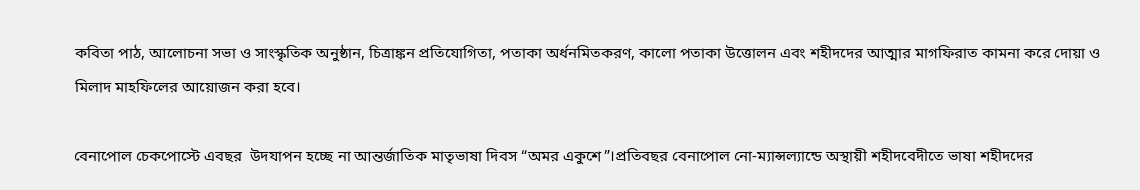কবিতা পাঠ, আলোচনা সভা ও সাংস্কৃতিক অনুষ্ঠান, চিত্রাঙ্কন প্রতিযোগিতা, পতাকা অর্ধনমিতকরণ, কালো পতাকা উত্তোলন এবং শহীদদের আত্মার মাগফিরাত কামনা করে দোয়া ও মিলাদ মাহফিলের আয়োজন করা হবে।

বেনাপোল চেকপোস্টে এবছর  উদযাপন হচ্ছে না আন্তর্জাতিক মাতৃভাষা দিবস “অমর একুশে”।প্রতিবছর বেনাপোল নো-ম্যান্সল্যান্ডে অস্থায়ী শহীদবেদীতে ভাষা শহীদদের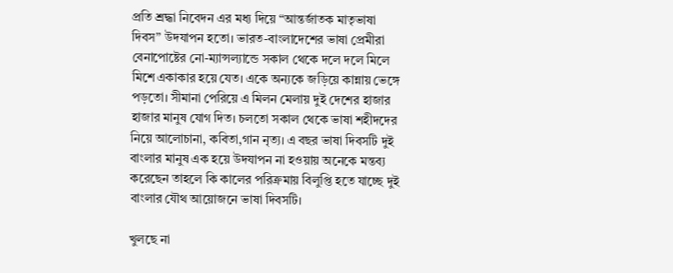প্রতি শ্রদ্ধা নিবেদন এর মধ্য দিয়ে “আন্তর্জাতক মাতৃভাষা দিবস” উদযাপন হতো। ভারত-বাংলাদেশের ভাষা প্রেমীরা বেনাপোষ্টের নো-ম্যান্সল্যান্ডে সকাল থেকে দলে দলে মিলে মিশে একাকার হয়ে যেত। একে অন্যকে জড়িয়ে কান্নায় ভেঙ্গে পড়তো। সীমানা পেরিয়ে এ মিলন মেলায় দুই দেশের হাজার হাজার মানুষ যোগ দিত। চলতো সকাল থেকে ভাষা শহীদদের নিয়ে আলোচানা, কবিতা,গান নৃত্য। এ বছর ভাষা দিবসটি দুই বাংলার মানুষ এক হয়ে উদযাপন না হওয়ায় অনেকে মন্তব্য করেছেন তাহলে কি কালের পরিক্রমায় বিলুপ্তি হতে যাচ্ছে দুই বাংলার যৌথ আয়োজনে ভাষা দিবসটি।

খুলছে না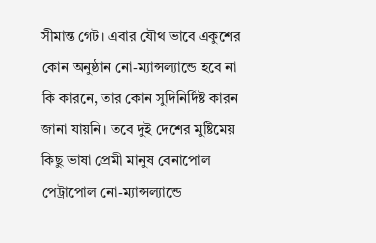সীমান্ত গেট। এবার যৌথ ভাবে একুশের কোন অনুষ্ঠান নো-ম্যান্সল্যান্ডে হবে না  কি কারনে, তার কোন সুদিনির্দিষ্ট কারন জানা যায়নি। তবে দুই দেশের মুষ্টিমেয় কিছু ভাষা প্রেমী মানুষ বেনাপোল পেট্রাপোল নো-ম্যান্সল্যান্ডে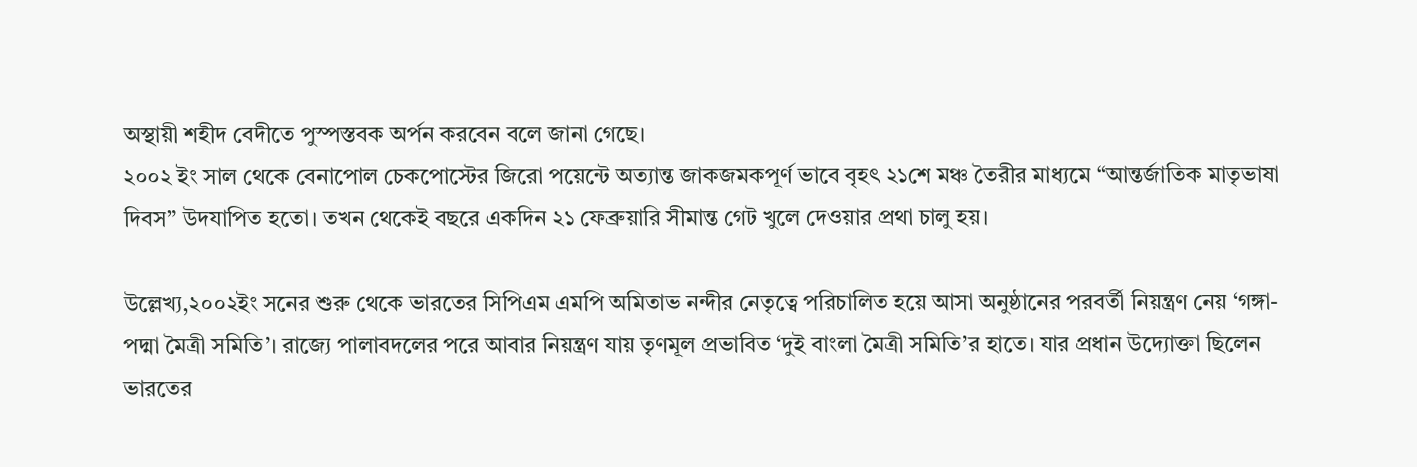অস্থায়ী শহীদ বেদীতে পুস্পস্তবক অর্পন করবেন বলে জানা গেছে।
২০০২ ইং সাল থেকে বেনাপোল চেকপোস্টের জিরো পয়েন্টে অত্যান্ত জাকজমকপূর্ণ ভাবে বৃহৎ ২১শে মঞ্চ তৈরীর মাধ্যমে “আন্তর্জাতিক মাতৃভাষা দিবস” উদযাপিত হতো। তখন থেকেই বছরে একদিন ২১ ফেব্রুয়ারি সীমান্ত গেট খুলে দেওয়ার প্রথা চালু হয়।

উল্লেখ্য,২০০২ইং সনের শুরু থেকে ভারতের সিপিএম এমপি অমিতাভ নন্দীর নেতৃত্বে পরিচালিত হয়ে আসা অনুষ্ঠানের পরবর্তী নিয়ন্ত্রণ নেয় ‘গঙ্গা-পদ্মা মৈত্রী সমিতি’। রাজ্যে পালাবদলের পরে আবার নিয়ন্ত্রণ যায় তৃণমূল প্রভাবিত ‘দুই বাংলা মৈত্রী সমিতি’র হাতে। যার প্রধান উদ্যোক্তা ছিলেন ভারতের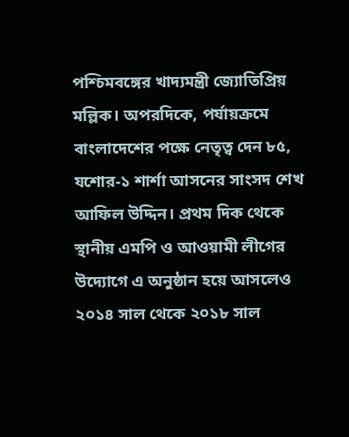পশ্চিমবঙ্গের খাদ্যমন্ত্রী জ্যোতিপ্রিয় মল্লিক। অপরদিকে, পর্যায়ক্রমে বাংলাদেশের পক্ষে নেতৃত্ব দেন ৮৫, যশোর-১ শার্শা আসনের সাংসদ শেখ আফিল উদ্দিন। প্রথম দিক থেকে স্থানীয় এমপি ও আওয়ামী লীগের উদ্যোগে এ অনুষ্ঠান হয়ে আসলেও ২০১৪ সাল থেকে ২০১৮ সাল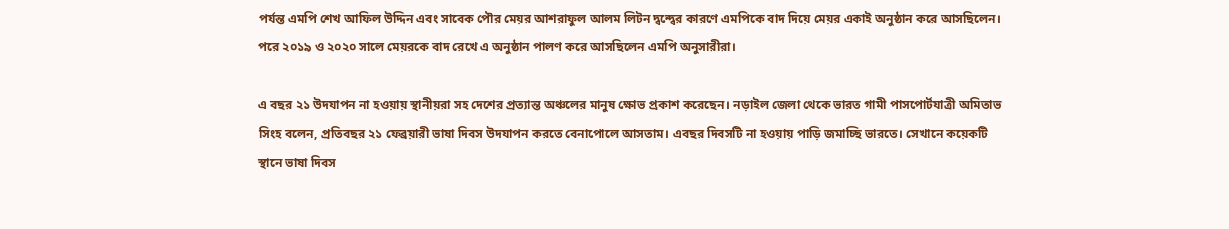পর্যন্ত এমপি শেখ আফিল উদ্দিন এবং সাবেক পৌর মেয়র আশরাফুল আলম লিটন দ্বন্দ্বের কারণে এমপিকে বাদ দিয়ে মেয়র একাই অনুষ্ঠান করে আসছিলেন। পরে ২০১৯ ও ২০২০ সালে মেয়রকে বাদ রেখে এ অনুষ্ঠান পালণ করে আসছিলেন এমপি অনুসারীরা।

এ বছর ২১ উদযাপন না হওয়ায় স্থানীয়রা সহ দেশের প্রত্যান্ত অঞ্চলের মানুষ ক্ষোভ প্রকাশ করেছেন। নড়াইল জেলা থেকে ভারত গামী পাসপোর্টযাত্রী অমিতাভ সিংহ বলেন, প্রতিবছর ২১ ফেব্রয়ারী ভাষা দিবস উদযাপন করতে বেনাপোলে আসতাম। এবছর দিবসটি না হওয়ায় পাড়ি জমাচ্ছি ভারতে। সেখানে কয়েকটি স্থানে ভাষা দিবস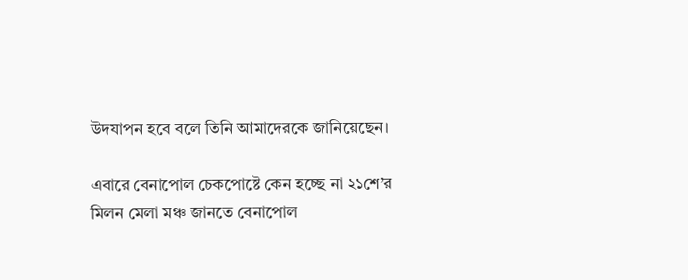উদযাপন হবে বলে তিনি আমাদেরকে জানিয়েছেন।

এবারে বেনাপোল চেকপোষ্টে কেন হচ্ছে না ২১শে’র মিলন মেলা মঞ্চ জানতে বেনাপোল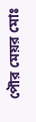পৌর মেয়র মোঃ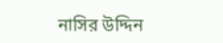নাসির উদ্দিন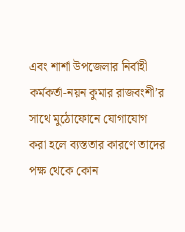এবং শার্শা উপজেলার নির্বাহী কর্মকর্তা-নয়ন কুমার রাজবংশী’র সাথে মুঠোফোনে যোগাযোগ করা হলে ব্যস্ততার কারণে তাদের পক্ষ থেকে কোন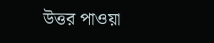উত্তর পাওয়া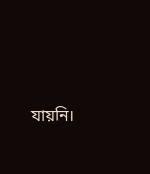যায়নি।